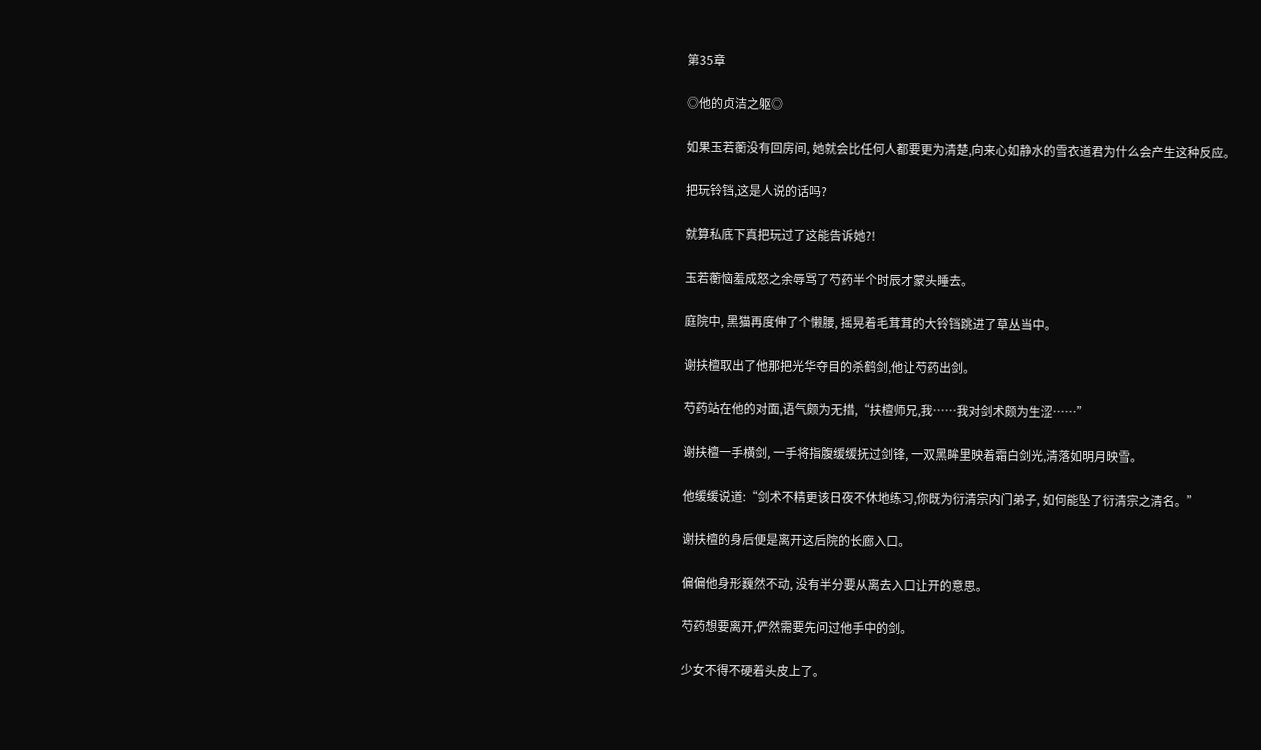第35章

◎他的贞洁之躯◎

如果玉若蘅没有回房间, 她就会比任何人都要更为清楚,向来心如静水的雪衣道君为什么会产生这种反应。

把玩铃铛,这是人说的话吗?

就算私底下真把玩过了这能告诉她?!

玉若蘅恼羞成怒之余辱骂了芍药半个时辰才蒙头睡去。

庭院中, 黑猫再度伸了个懒腰, 摇晃着毛茸茸的大铃铛跳进了草丛当中。

谢扶檀取出了他那把光华夺目的杀鹤剑,他让芍药出剑。

芍药站在他的对面,语气颇为无措,“扶檀师兄,我……我对剑术颇为生涩……”

谢扶檀一手横剑, 一手将指腹缓缓抚过剑锋, 一双黑眸里映着霜白剑光,清落如明月映雪。

他缓缓说道:“剑术不精更该日夜不休地练习,你既为衍清宗内门弟子, 如何能坠了衍清宗之清名。”

谢扶檀的身后便是离开这后院的长廊入口。

偏偏他身形巍然不动, 没有半分要从离去入口让开的意思。

芍药想要离开,俨然需要先问过他手中的剑。

少女不得不硬着头皮上了。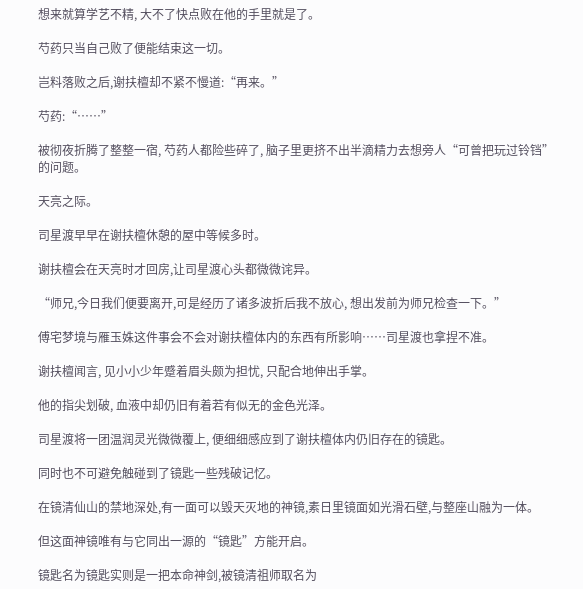想来就算学艺不精, 大不了快点败在他的手里就是了。

芍药只当自己败了便能结束这一切。

岂料落败之后,谢扶檀却不紧不慢道:“再来。”

芍药:“……”

被彻夜折腾了整整一宿, 芍药人都险些碎了, 脑子里更挤不出半滴精力去想旁人“可曾把玩过铃铛”的问题。

天亮之际。

司星渡早早在谢扶檀休憩的屋中等候多时。

谢扶檀会在天亮时才回房,让司星渡心头都微微诧异。

“师兄,今日我们便要离开,可是经历了诸多波折后我不放心, 想出发前为师兄检查一下。”

傅宅梦境与雁玉姝这件事会不会对谢扶檀体内的东西有所影响……司星渡也拿捏不准。

谢扶檀闻言, 见小小少年蹙着眉头颇为担忧, 只配合地伸出手掌。

他的指尖划破, 血液中却仍旧有着若有似无的金色光泽。

司星渡将一团温润灵光微微覆上, 便细细感应到了谢扶檀体内仍旧存在的镜匙。

同时也不可避免触碰到了镜匙一些残破记忆。

在镜清仙山的禁地深处,有一面可以毁天灭地的神镜,素日里镜面如光滑石壁,与整座山融为一体。

但这面神镜唯有与它同出一源的“镜匙”方能开启。

镜匙名为镜匙实则是一把本命神剑,被镜清祖师取名为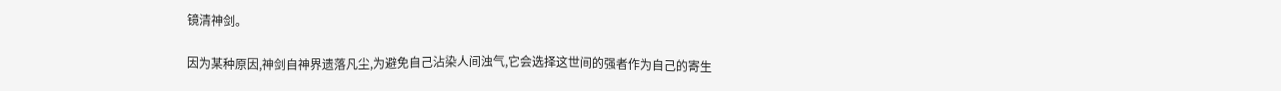镜清神剑。

因为某种原因,神剑自神界遗落凡尘,为避免自己沾染人间浊气,它会选择这世间的强者作为自己的寄生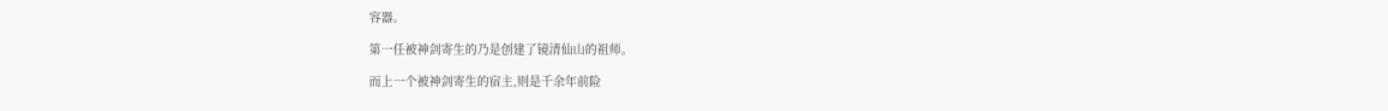容器。

第一任被神剑寄生的乃是创建了镜清仙山的祖师。

而上一个被神剑寄生的宿主,则是千余年前险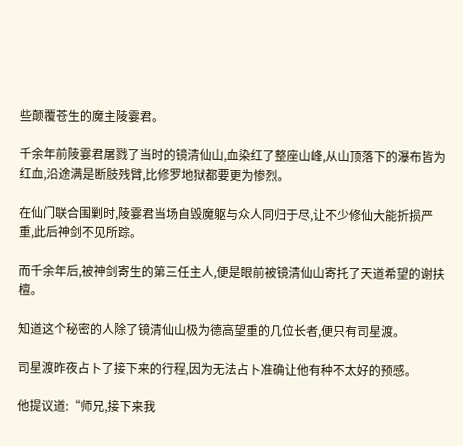些颠覆苍生的魔主陵霎君。

千余年前陵霎君屠戮了当时的镜清仙山,血染红了整座山峰,从山顶落下的瀑布皆为红血,沿途满是断肢残臂,比修罗地狱都要更为惨烈。

在仙门联合围剿时,陵霎君当场自毁魔躯与众人同归于尽,让不少修仙大能折损严重,此后神剑不见所踪。

而千余年后,被神剑寄生的第三任主人,便是眼前被镜清仙山寄托了天道希望的谢扶檀。

知道这个秘密的人除了镜清仙山极为德高望重的几位长者,便只有司星渡。

司星渡昨夜占卜了接下来的行程,因为无法占卜准确让他有种不太好的预感。

他提议道:“师兄,接下来我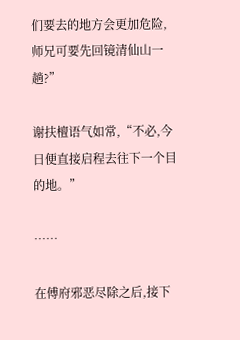们要去的地方会更加危险,师兄可要先回镜清仙山一趟?”

谢扶檀语气如常,“不必,今日便直接启程去往下一个目的地。”

……

在傅府邪恶尽除之后,接下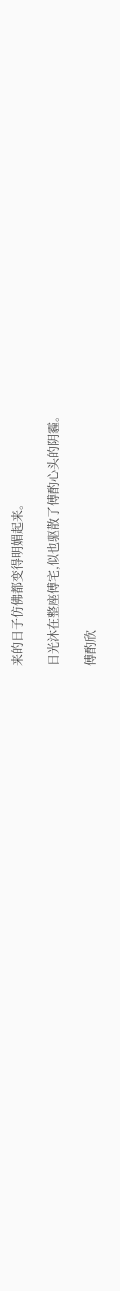来的日子仿佛都变得明媚起来。

日光沐在整座傅宅,似也驱散了傅酌心头的阴霾。

傅酌欣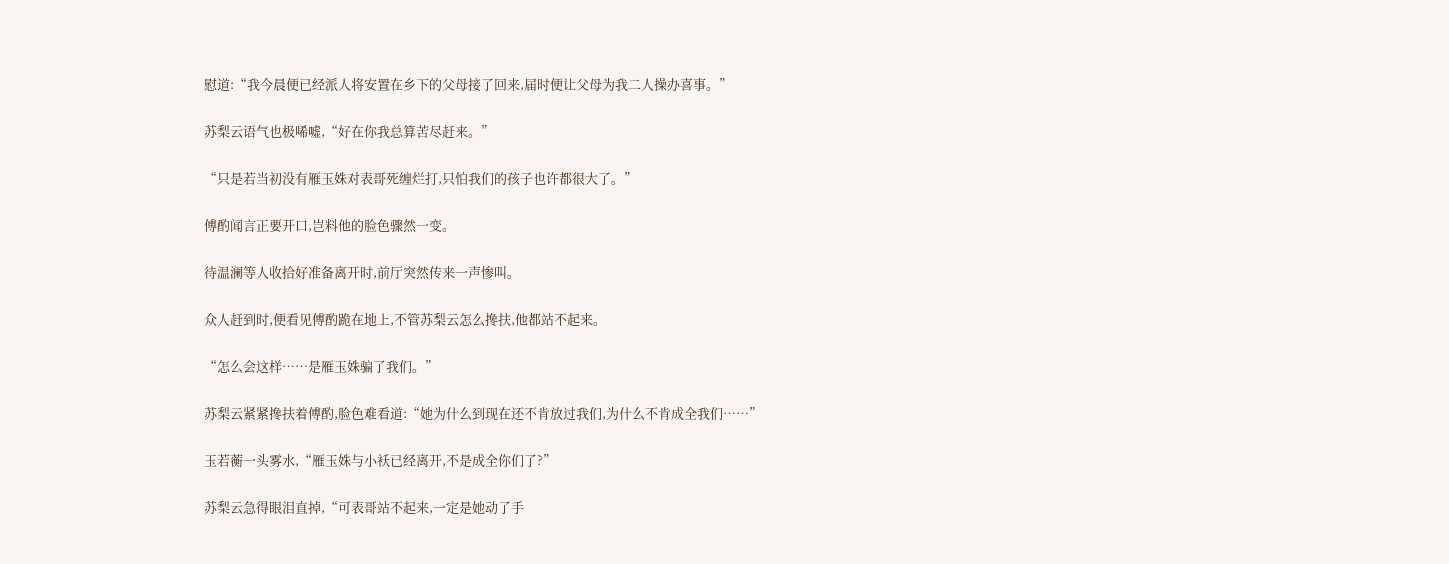慰道:“我今晨便已经派人将安置在乡下的父母接了回来,届时便让父母为我二人操办喜事。”

苏梨云语气也极唏嘘,“好在你我总算苦尽赶来。”

“只是若当初没有雁玉姝对表哥死缠烂打,只怕我们的孩子也许都很大了。”

傅酌闻言正要开口,岂料他的脸色骤然一变。

待温澜等人收拾好准备离开时,前厅突然传来一声惨叫。

众人赶到时,便看见傅酌跪在地上,不管苏梨云怎么搀扶,他都站不起来。

“怎么会这样……是雁玉姝骗了我们。”

苏梨云紧紧搀扶着傅酌,脸色难看道:“她为什么到现在还不肯放过我们,为什么不肯成全我们……”

玉若蘅一头雾水,“雁玉姝与小袄已经离开,不是成全你们了?”

苏梨云急得眼泪直掉,“可表哥站不起来,一定是她动了手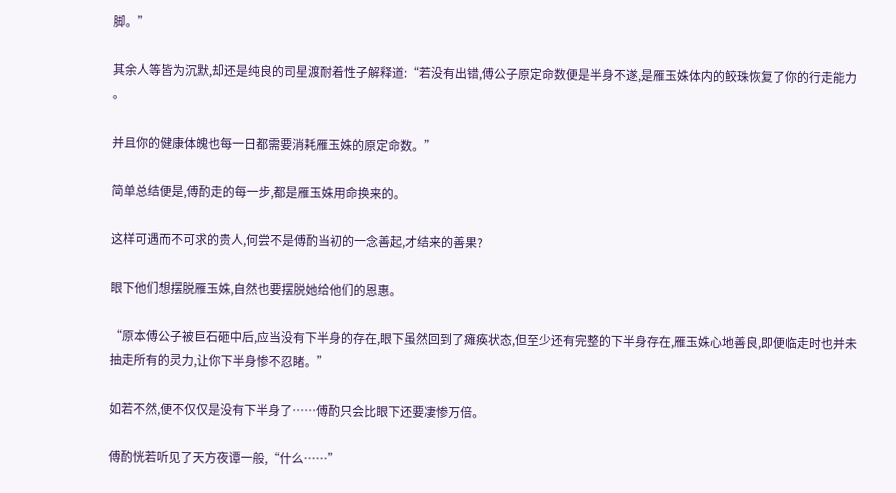脚。”

其余人等皆为沉默,却还是纯良的司星渡耐着性子解释道:“若没有出错,傅公子原定命数便是半身不遂,是雁玉姝体内的鲛珠恢复了你的行走能力 。

并且你的健康体魄也每一日都需要消耗雁玉姝的原定命数。”

简单总结便是,傅酌走的每一步,都是雁玉姝用命换来的。

这样可遇而不可求的贵人,何尝不是傅酌当初的一念善起,才结来的善果?

眼下他们想摆脱雁玉姝,自然也要摆脱她给他们的恩惠。

“原本傅公子被巨石砸中后,应当没有下半身的存在,眼下虽然回到了瘫痪状态,但至少还有完整的下半身存在,雁玉姝心地善良,即便临走时也并未抽走所有的灵力,让你下半身惨不忍睹。”

如若不然,便不仅仅是没有下半身了……傅酌只会比眼下还要凄惨万倍。

傅酌恍若听见了天方夜谭一般,“什么……”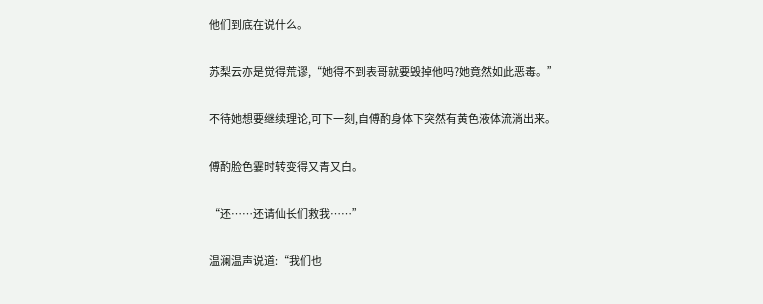他们到底在说什么。

苏梨云亦是觉得荒谬,“她得不到表哥就要毁掉他吗?她竟然如此恶毒。”

不待她想要继续理论,可下一刻,自傅酌身体下突然有黄色液体流淌出来。

傅酌脸色霎时转变得又青又白。

“还……还请仙长们救我……”

温澜温声说道:“我们也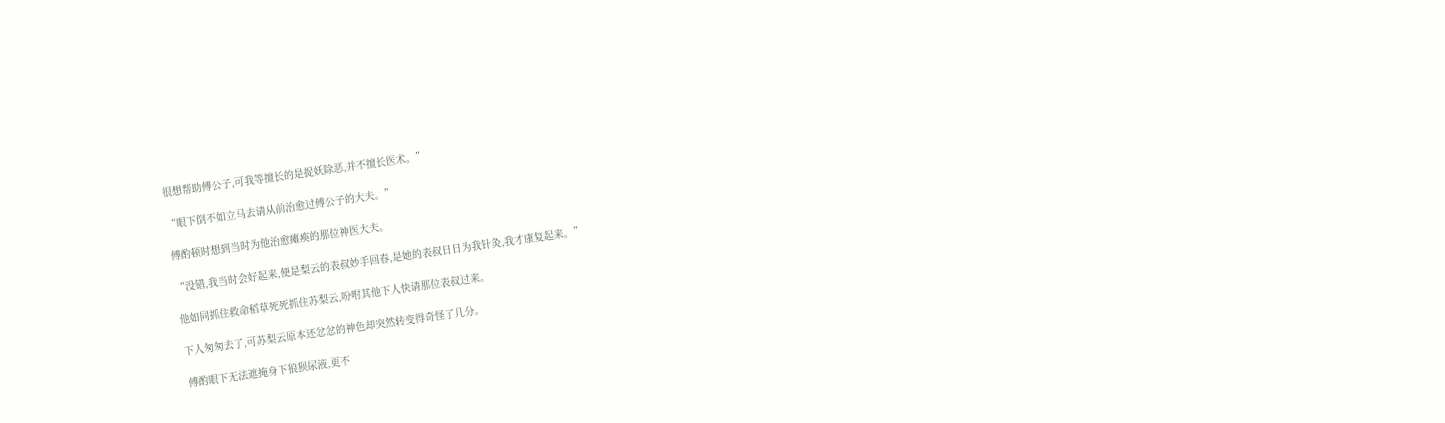很想帮助傅公子,可我等擅长的是捉妖除恶,并不擅长医术。”

“眼下倒不如立马去请从前治愈过傅公子的大夫。”

傅酌顿时想到当时为他治愈瘫痪的那位神医大夫。

“没错,我当时会好起来,便是梨云的表叔妙手回春,是她的表叔日日为我针灸,我才康复起来。”

他如同抓住救命稻草死死抓住苏梨云,吩咐其他下人快请那位表叔过来。

下人匆匆去了,可苏梨云原本还忿忿的神色却突然转变得奇怪了几分。

傅酌眼下无法遮掩身下狼狈尿液,更不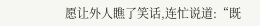愿让外人瞧了笑话,连忙说道:“既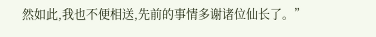然如此,我也不便相送,先前的事情多谢诸位仙长了。”